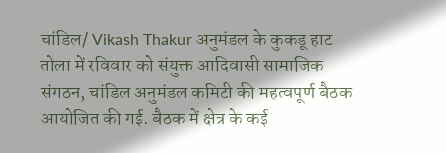चांडिल/ Vikash Thakur अनुमंडल के कुकडू हाट तोला में रविवार को संयुक्त आदिवासी सामाजिक संगठन, चांडिल अनुमंडल कमिटी की महत्वपूर्ण बैठक आयोजित की गई. बैठक में क्षेत्र के कई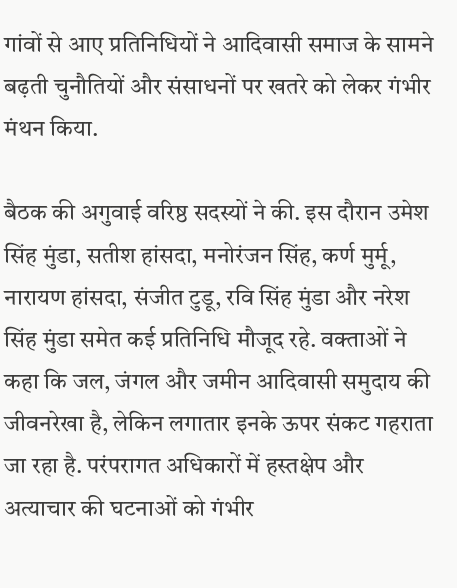गांवों से आए प्रतिनिधियों ने आदिवासी समाज के सामने बढ़ती चुनौतियों और संसाधनों पर खतरे को लेकर गंभीर मंथन किया.

बैठक की अगुवाई वरिष्ठ सदस्यों ने की. इस दौरान उमेश सिंह मुंडा, सतीश हांसदा, मनोरंजन सिंह, कर्ण मुर्मू, नारायण हांसदा, संजीत टुडू, रवि सिंह मुंडा और नरेश सिंह मुंडा समेत कई प्रतिनिधि मौजूद रहे. वक्ताओं ने कहा कि जल, जंगल और जमीन आदिवासी समुदाय की जीवनरेखा है, लेकिन लगातार इनके ऊपर संकट गहराता जा रहा है. परंपरागत अधिकारों में हस्तक्षेप और अत्याचार की घटनाओं को गंभीर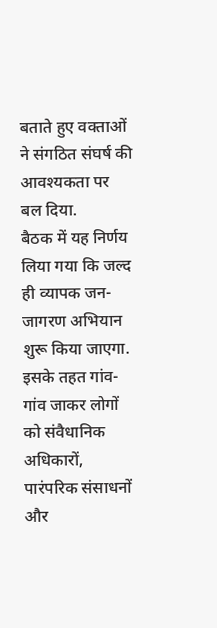बताते हुए वक्ताओं ने संगठित संघर्ष की आवश्यकता पर बल दिया.
बैठक में यह निर्णय लिया गया कि जल्द ही व्यापक जन- जागरण अभियान शुरू किया जाएगा. इसके तहत गांव- गांव जाकर लोगों को संवैधानिक अधिकारों, पारंपरिक संसाधनों और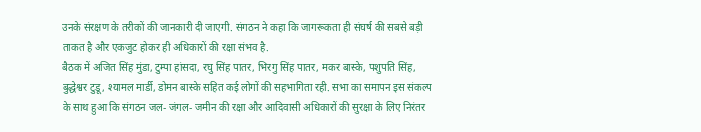उनके संरक्षण के तरीकों की जानकारी दी जाएगी. संगठन ने कहा कि जागरूकता ही संघर्ष की सबसे बड़ी ताकत है और एकजुट होकर ही अधिकारों की रक्षा संभव है.
बैठक में अजित सिंह मुंडा, टुम्पा हांसदा, रघु सिंह पातर, भिरगु सिंह पातर, मकर बास्के, पशुपति सिंह, बुद्धेश्वर टुडू, श्यामल मार्डी, डोमन बास्के सहित कई लोगों की सहभागिता रही. सभा का समापन इस संकल्प के साथ हुआ कि संगठन जल- जंगल- जमीन की रक्षा और आदिवासी अधिकारों की सुरक्षा के लिए निरंतर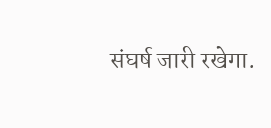संघर्ष जारी रखेगा.